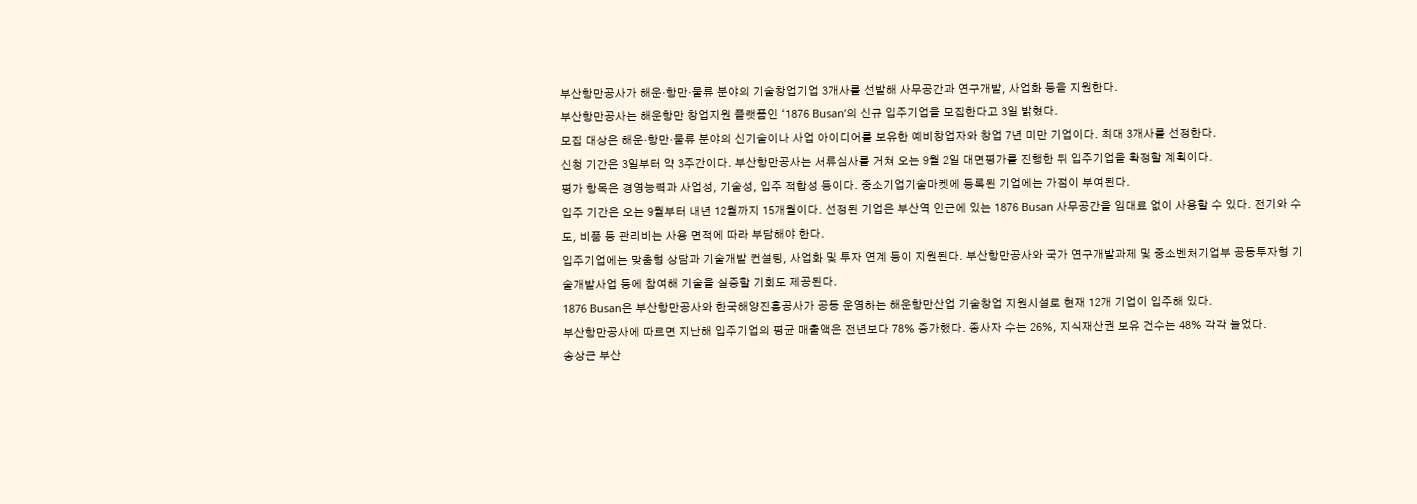부산항만공사가 해운·항만·물류 분야의 기술창업기업 3개사를 선발해 사무공간과 연구개발, 사업화 등을 지원한다.
부산항만공사는 해운항만 창업지원 플랫폼인 ‘1876 Busan’의 신규 입주기업을 모집한다고 3일 밝혔다.
모집 대상은 해운·항만·물류 분야의 신기술이나 사업 아이디어를 보유한 예비창업자와 창업 7년 미만 기업이다. 최대 3개사를 선정한다.
신청 기간은 3일부터 약 3주간이다. 부산항만공사는 서류심사를 거쳐 오는 9월 2일 대면평가를 진행한 뒤 입주기업을 확정할 계획이다.
평가 항목은 경영능력과 사업성, 기술성, 입주 적합성 등이다. 중소기업기술마켓에 등록된 기업에는 가점이 부여된다.
입주 기간은 오는 9월부터 내년 12월까지 15개월이다. 선정된 기업은 부산역 인근에 있는 1876 Busan 사무공간을 임대료 없이 사용할 수 있다. 전기와 수도, 비품 등 관리비는 사용 면적에 따라 부담해야 한다.
입주기업에는 맞춤형 상담과 기술개발 컨설팅, 사업화 및 투자 연계 등이 지원된다. 부산항만공사와 국가 연구개발과제 및 중소벤처기업부 공동투자형 기술개발사업 등에 참여해 기술을 실증할 기회도 제공된다.
1876 Busan은 부산항만공사와 한국해양진흥공사가 공동 운영하는 해운항만산업 기술창업 지원시설로 현재 12개 기업이 입주해 있다.
부산항만공사에 따르면 지난해 입주기업의 평균 매출액은 전년보다 78% 증가했다. 종사자 수는 26%, 지식재산권 보유 건수는 48% 각각 늘었다.
송상근 부산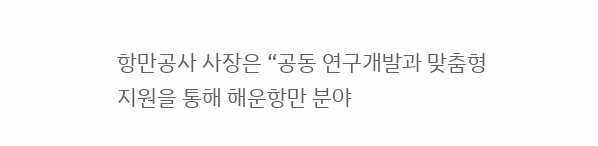항만공사 사장은 “공동 연구개발과 맞춤형 지원을 통해 해운항만 분야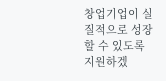창업기업이 실질적으로 성장할 수 있도록 지원하겠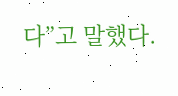다”고 말했다.